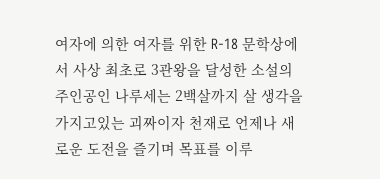여자에 의한 여자를 위한 R-18 문학상에서 사상 최초로 3관왕을 달성한 소설의 주인공인 나루세는 2백살까지 살 생각을 가지고있는 괴짜이자 천재로 언제나 새로운 도전을 즐기며 목표를 이루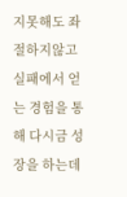지못해도 좌절하지않고 실패에서 얻는 경험을 통해 다시금 성장을 하는데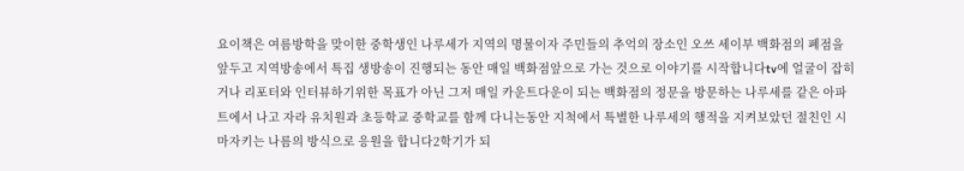요이책은 여름방학을 맞이한 중학생인 나루세가 지역의 명물이자 주민들의 추억의 장소인 오쓰 세이부 백화점의 폐점을 앞두고 지역방송에서 특집 생방송이 진행되는 동안 매일 백화점앞으로 가는 것으로 이야기를 시작합니다tv에 얼굴이 잡히거나 리포터와 인터뷰하기위한 목표가 아닌 그저 매일 카운트다운이 되는 백화점의 정문을 방문하는 나루세를 같은 아파트에서 나고 자라 유치원과 초등학교 중학교를 함께 다니는동안 지척에서 특별한 나루세의 행적을 지켜보았던 절친인 시마자키는 나름의 방식으로 응원을 합니다2학기가 되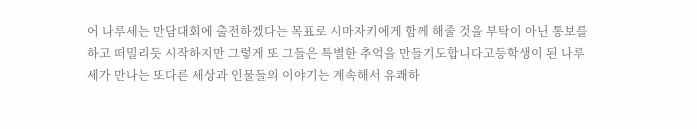어 나루세는 만담대회에 출전하겠다는 목표로 시마자키에게 함께 해줄 것을 부탁이 아닌 통보를 하고 떠밀리듯 시작하지만 그렇게 또 그들은 특별한 추억을 만들기도합니다고등학생이 된 나루세가 만나는 또다른 세상과 인물들의 이야기는 계속해서 유쾌하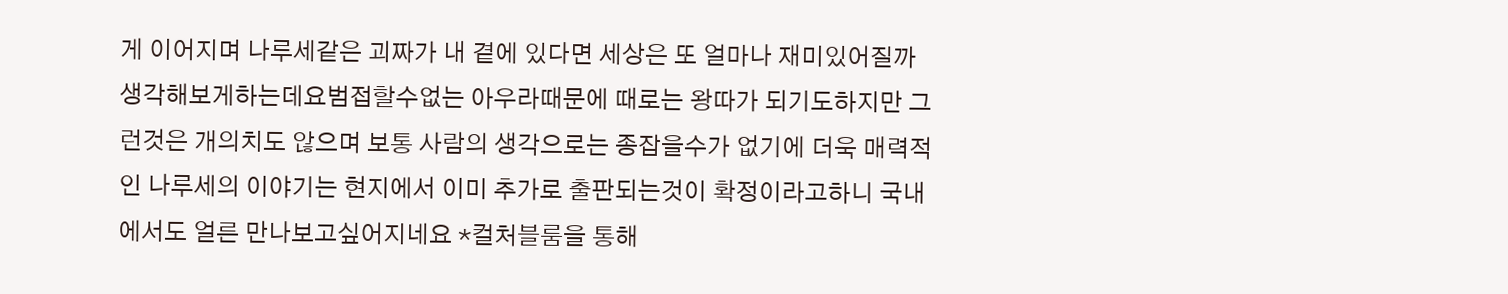게 이어지며 나루세같은 괴짜가 내 곁에 있다면 세상은 또 얼마나 재미있어질까 생각해보게하는데요범접할수없는 아우라때문에 때로는 왕따가 되기도하지만 그런것은 개의치도 않으며 보통 사람의 생각으로는 종잡을수가 없기에 더욱 매력적인 나루세의 이야기는 현지에서 이미 추가로 출판되는것이 확정이라고하니 국내에서도 얼른 만나보고싶어지네요 *컬처블룸을 통해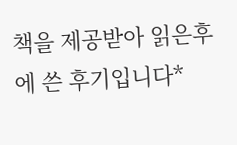책을 제공받아 읽은후에 쓴 후기입니다*